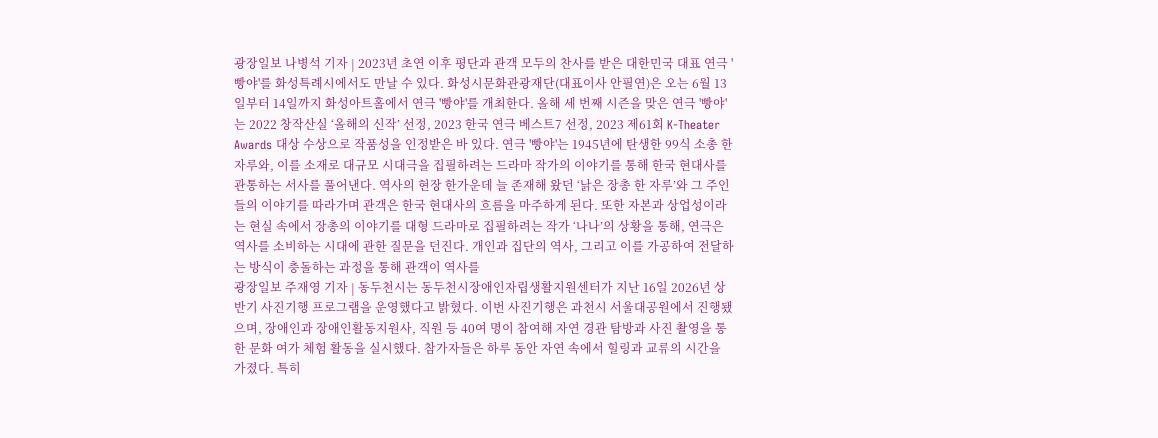광장일보 나병석 기자 | 2023년 초연 이후 평단과 관객 모두의 찬사를 받은 대한민국 대표 연극 '빵야'를 화성특례시에서도 만날 수 있다. 화성시문화관광재단(대표이사 안필연)은 오는 6월 13일부터 14일까지 화성아트홀에서 연극 '빵야'를 개최한다. 올해 세 번째 시즌을 맞은 연극 '빵야'는 2022 창작산실 ‘올해의 신작’ 선정, 2023 한국 연극 베스트7 선정, 2023 제61회 K-Theater Awards 대상 수상으로 작품성을 인정받은 바 있다. 연극 '빵야'는 1945년에 탄생한 99식 소총 한 자루와, 이를 소재로 대규모 시대극을 집필하려는 드라마 작가의 이야기를 통해 한국 현대사를 관통하는 서사를 풀어낸다. 역사의 현장 한가운데 늘 존재해 왔던 ‘낡은 장총 한 자루’와 그 주인들의 이야기를 따라가며 관객은 한국 현대사의 흐름을 마주하게 된다. 또한 자본과 상업성이라는 현실 속에서 장총의 이야기를 대형 드라마로 집필하려는 작가 ‘나나’의 상황을 통해, 연극은 역사를 소비하는 시대에 관한 질문을 던진다. 개인과 집단의 역사, 그리고 이를 가공하여 전달하는 방식이 충돌하는 과정을 통해 관객이 역사를
광장일보 주재영 기자 | 동두천시는 동두천시장애인자립생활지원센터가 지난 16일 2026년 상반기 사진기행 프로그램을 운영했다고 밝혔다. 이번 사진기행은 과천시 서울대공원에서 진행됐으며, 장애인과 장애인활동지원사, 직원 등 40여 명이 참여해 자연 경관 탐방과 사진 촬영을 통한 문화 여가 체험 활동을 실시했다. 참가자들은 하루 동안 자연 속에서 힐링과 교류의 시간을 가졌다. 특히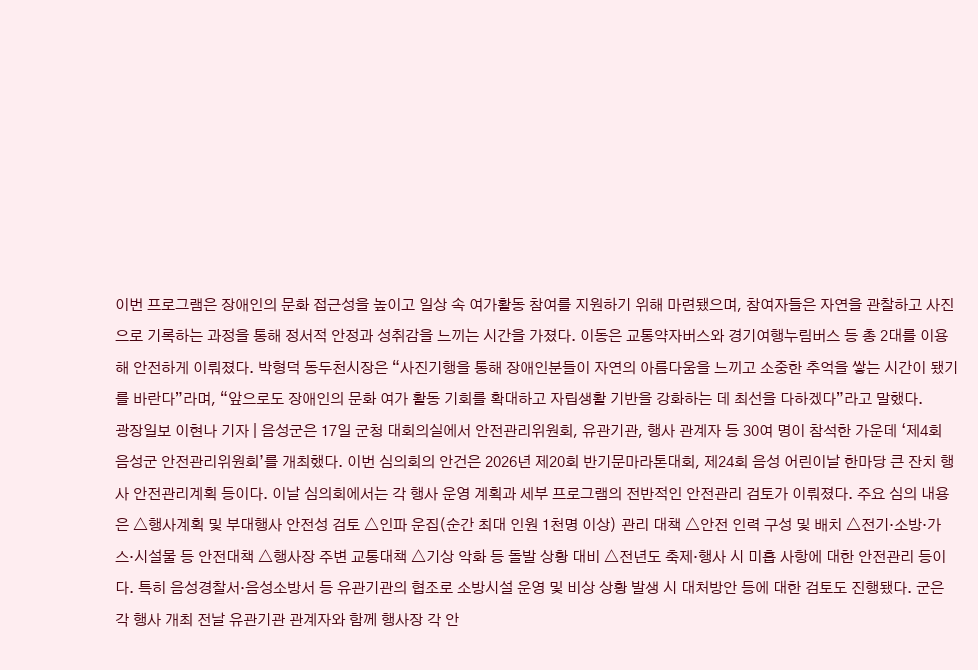이번 프로그램은 장애인의 문화 접근성을 높이고 일상 속 여가활동 참여를 지원하기 위해 마련됐으며, 참여자들은 자연을 관찰하고 사진으로 기록하는 과정을 통해 정서적 안정과 성취감을 느끼는 시간을 가졌다. 이동은 교통약자버스와 경기여행누림버스 등 총 2대를 이용해 안전하게 이뤄졌다. 박형덕 동두천시장은 “사진기행을 통해 장애인분들이 자연의 아름다움을 느끼고 소중한 추억을 쌓는 시간이 됐기를 바란다”라며, “앞으로도 장애인의 문화 여가 활동 기회를 확대하고 자립생활 기반을 강화하는 데 최선을 다하겠다”라고 말했다.
광장일보 이현나 기자 | 음성군은 17일 군청 대회의실에서 안전관리위원회, 유관기관, 행사 관계자 등 30여 명이 참석한 가운데 ‘제4회 음성군 안전관리위원회’를 개최했다. 이번 심의회의 안건은 2026년 제20회 반기문마라톤대회, 제24회 음성 어린이날 한마당 큰 잔치 행사 안전관리계획 등이다. 이날 심의회에서는 각 행사 운영 계획과 세부 프로그램의 전반적인 안전관리 검토가 이뤄졌다. 주요 심의 내용은 △행사계획 및 부대행사 안전성 검토 △인파 운집(순간 최대 인원 1천명 이상) 관리 대책 △안전 인력 구성 및 배치 △전기·소방·가스·시설물 등 안전대책 △행사장 주변 교통대책 △기상 악화 등 돌발 상황 대비 △전년도 축제·행사 시 미흡 사항에 대한 안전관리 등이다. 특히 음성경찰서·음성소방서 등 유관기관의 협조로 소방시설 운영 및 비상 상황 발생 시 대처방안 등에 대한 검토도 진행됐다. 군은 각 행사 개최 전날 유관기관 관계자와 함께 행사장 각 안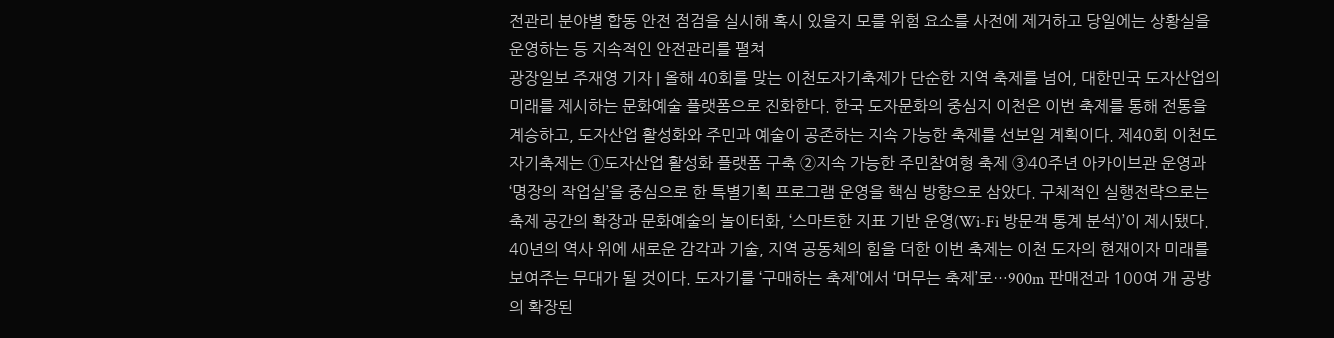전관리 분야별 합동 안전 점검을 실시해 혹시 있을지 모를 위험 요소를 사전에 제거하고 당일에는 상황실을 운영하는 등 지속적인 안전관리를 펼쳐
광장일보 주재영 기자 | 올해 40회를 맞는 이천도자기축제가 단순한 지역 축제를 넘어, 대한민국 도자산업의 미래를 제시하는 문화예술 플랫폼으로 진화한다. 한국 도자문화의 중심지 이천은 이번 축제를 통해 전통을 계승하고, 도자산업 활성화와 주민과 예술이 공존하는 지속 가능한 축제를 선보일 계획이다. 제40회 이천도자기축제는 ①도자산업 활성화 플랫폼 구축 ②지속 가능한 주민참여형 축제 ③40주년 아카이브관 운영과 ‘명장의 작업실’을 중심으로 한 특별기획 프로그램 운영을 핵심 방향으로 삼았다. 구체적인 실행전략으로는 축제 공간의 확장과 문화예술의 놀이터화, ‘스마트한 지표 기반 운영(Wi-Fi 방문객 통계 분석)’이 제시됐다. 40년의 역사 위에 새로운 감각과 기술, 지역 공동체의 힘을 더한 이번 축제는 이천 도자의 현재이자 미래를 보여주는 무대가 될 것이다. 도자기를 ‘구매하는 축제’에서 ‘머무는 축제’로…900m 판매전과 100여 개 공방의 확장된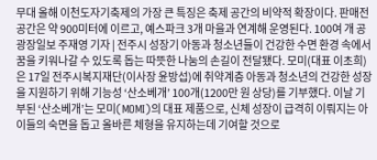무대 올해 이천도자기축제의 가장 큰 특징은 축제 공간의 비약적 확장이다. 판매전 공간은 약 900미터에 이르고, 예스파크 3개 마을과 연계해 운영된다. 100여 개 공
광장일보 주재영 기자 | 전주시 성장기 아동과 청소년들이 건강한 수면 환경 속에서 꿈을 키워나갈 수 있도록 돕는 따뜻한 나눔의 손길이 전달됐다. 모미(대표 이초희)은 17일 전주시복지재단(이사장 윤방섭)에 취약계층 아동과 청소년의 건강한 성장을 지원하기 위해 기능성 ‘산소베개’ 100개(1200만 원 상당)를 기부했다. 이날 기부된 ‘산소베개’는 모미(MOMI)의 대표 제품으로, 신체 성장이 급격히 이뤄지는 아이들의 숙면을 돕고 올바른 체형을 유지하는데 기여할 것으로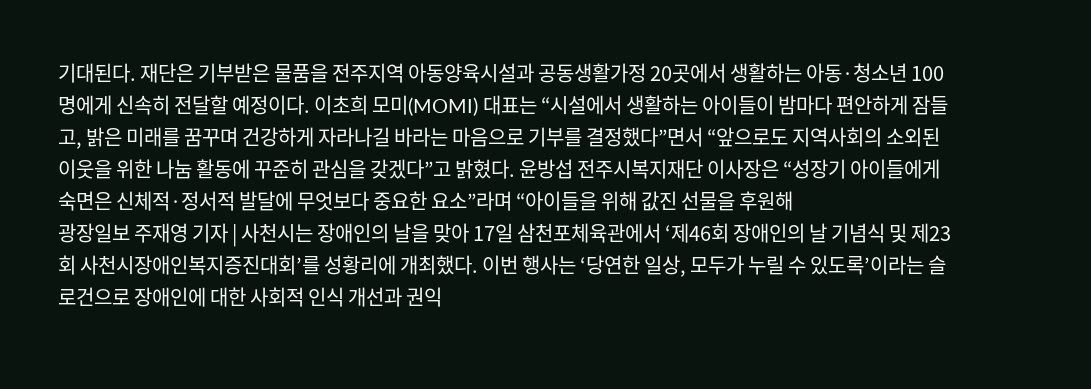기대된다. 재단은 기부받은 물품을 전주지역 아동양육시설과 공동생활가정 20곳에서 생활하는 아동·청소년 100명에게 신속히 전달할 예정이다. 이초희 모미(MOMI) 대표는 “시설에서 생활하는 아이들이 밤마다 편안하게 잠들고, 밝은 미래를 꿈꾸며 건강하게 자라나길 바라는 마음으로 기부를 결정했다”면서 “앞으로도 지역사회의 소외된 이웃을 위한 나눔 활동에 꾸준히 관심을 갖겠다”고 밝혔다. 윤방섭 전주시복지재단 이사장은 “성장기 아이들에게 숙면은 신체적·정서적 발달에 무엇보다 중요한 요소”라며 “아이들을 위해 값진 선물을 후원해
광장일보 주재영 기자 | 사천시는 장애인의 날을 맞아 17일 삼천포체육관에서 ‘제46회 장애인의 날 기념식 및 제23회 사천시장애인복지증진대회’를 성황리에 개최했다. 이번 행사는 ‘당연한 일상, 모두가 누릴 수 있도록’이라는 슬로건으로 장애인에 대한 사회적 인식 개선과 권익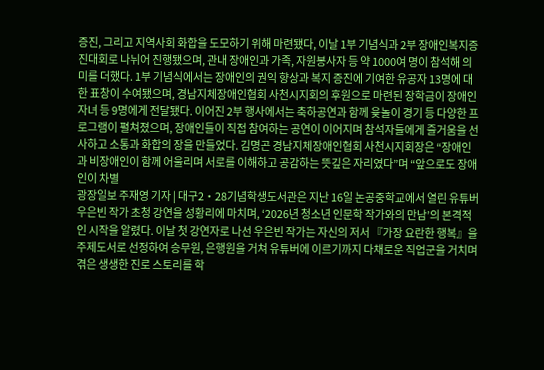증진, 그리고 지역사회 화합을 도모하기 위해 마련됐다, 이날 1부 기념식과 2부 장애인복지증진대회로 나뉘어 진행됐으며, 관내 장애인과 가족, 자원봉사자 등 약 1000여 명이 참석해 의미를 더했다. 1부 기념식에서는 장애인의 권익 향상과 복지 증진에 기여한 유공자 13명에 대한 표창이 수여됐으며, 경남지체장애인협회 사천시지회의 후원으로 마련된 장학금이 장애인 자녀 등 9명에게 전달됐다. 이어진 2부 행사에서는 축하공연과 함께 윷놀이 경기 등 다양한 프로그램이 펼쳐졌으며, 장애인들이 직접 참여하는 공연이 이어지며 참석자들에게 즐거움을 선사하고 소통과 화합의 장을 만들었다. 김명곤 경남지체장애인협회 사천시지회장은 “장애인과 비장애인이 함께 어울리며 서로를 이해하고 공감하는 뜻깊은 자리였다”며 “앞으로도 장애인이 차별
광장일보 주재영 기자 | 대구2・28기념학생도서관은 지난 16일 논공중학교에서 열린 유튜버 우은빈 작가 초청 강연을 성황리에 마치며, ‘2026년 청소년 인문학 작가와의 만남’의 본격적인 시작을 알렸다. 이날 첫 강연자로 나선 우은빈 작가는 자신의 저서 『가장 요란한 행복』을 주제도서로 선정하여 승무원, 은행원을 거쳐 유튜버에 이르기까지 다채로운 직업군을 거치며 겪은 생생한 진로 스토리를 학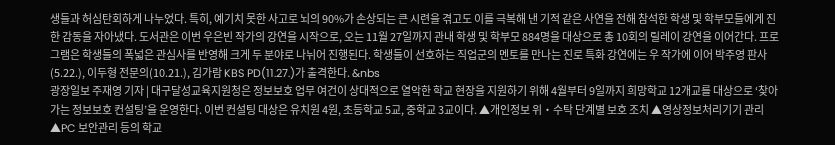생들과 허심탄회하게 나누었다. 특히, 예기치 못한 사고로 뇌의 90%가 손상되는 큰 시련을 겪고도 이를 극복해 낸 기적 같은 사연을 전해 참석한 학생 및 학부모들에게 진한 감동을 자아냈다. 도서관은 이번 우은빈 작가의 강연을 시작으로, 오는 11월 27일까지 관내 학생 및 학부모 884명을 대상으로 총 10회의 릴레이 강연을 이어간다. 프로그램은 학생들의 폭넓은 관심사를 반영해 크게 두 분야로 나뉘어 진행된다. 학생들이 선호하는 직업군의 멘토를 만나는 진로 특화 강연에는 우 작가에 이어 박주영 판사(5.22.), 이두형 전문의(10.21.), 김가람 KBS PD(11.27.)가 출격한다. &nbs
광장일보 주재영 기자 | 대구달성교육지원청은 정보보호 업무 여건이 상대적으로 열악한 학교 현장을 지원하기 위해 4월부터 9일까지 희망학교 12개교를 대상으로 ‘찾아가는 정보보호 컨설팅’을 운영한다. 이번 컨설팅 대상은 유치원 4원, 초등학교 5교, 중학교 3교이다. ▲개인정보 위・수탁 단계별 보호 조치 ▲영상정보처리기기 관리 ▲PC 보안관리 등의 학교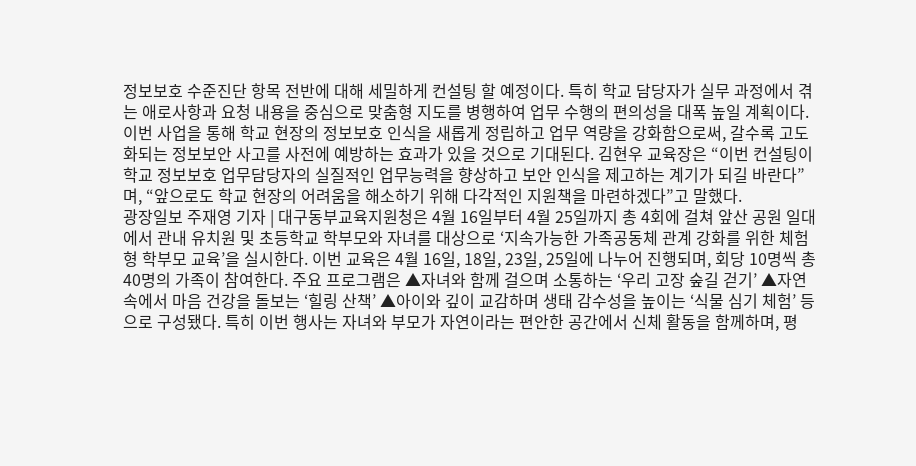정보보호 수준진단 항목 전반에 대해 세밀하게 컨설팅 할 예정이다. 특히 학교 담당자가 실무 과정에서 겪는 애로사항과 요청 내용을 중심으로 맞춤형 지도를 병행하여 업무 수행의 편의성을 대폭 높일 계획이다. 이번 사업을 통해 학교 현장의 정보보호 인식을 새롭게 정립하고 업무 역량을 강화함으로써, 갈수록 고도화되는 정보보안 사고를 사전에 예방하는 효과가 있을 것으로 기대된다. 김현우 교육장은 “이번 컨설팅이 학교 정보보호 업무담당자의 실질적인 업무능력을 향상하고 보안 인식을 제고하는 계기가 되길 바란다”며, “앞으로도 학교 현장의 어려움을 해소하기 위해 다각적인 지원책을 마련하겠다”고 말했다.
광장일보 주재영 기자 | 대구동부교육지원청은 4월 16일부터 4월 25일까지 총 4회에 걸쳐 앞산 공원 일대에서 관내 유치원 및 초등학교 학부모와 자녀를 대상으로 ‘지속가능한 가족공동체 관계 강화를 위한 체험형 학부모 교육’을 실시한다. 이번 교육은 4월 16일, 18일, 23일, 25일에 나누어 진행되며, 회당 10명씩 총 40명의 가족이 참여한다. 주요 프로그램은 ▲자녀와 함께 걸으며 소통하는 ‘우리 고장 숲길 걷기’ ▲자연 속에서 마음 건강을 돌보는 ‘힐링 산책’ ▲아이와 깊이 교감하며 생태 감수성을 높이는 ‘식물 심기 체험’ 등으로 구성됐다. 특히 이번 행사는 자녀와 부모가 자연이라는 편안한 공간에서 신체 활동을 함께하며, 평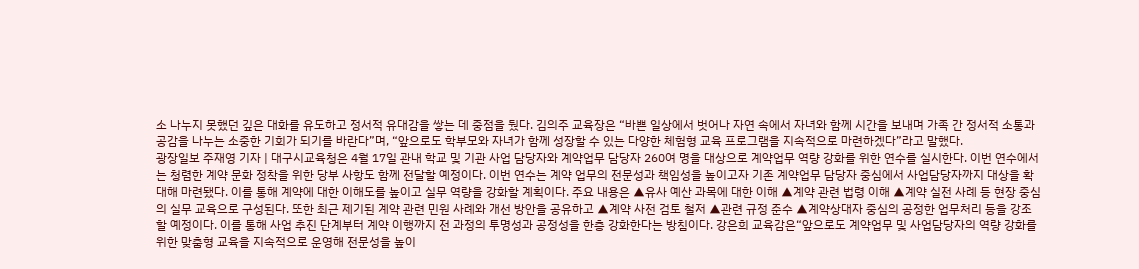소 나누지 못했던 깊은 대화를 유도하고 정서적 유대감을 쌓는 데 중점을 뒀다. 김의주 교육장은 “바쁜 일상에서 벗어나 자연 속에서 자녀와 함께 시간을 보내며 가족 간 정서적 소통과 공감을 나누는 소중한 기회가 되기를 바란다”며, “앞으로도 학부모와 자녀가 함께 성장할 수 있는 다양한 체험형 교육 프로그램을 지속적으로 마련하겠다”라고 말했다.
광장일보 주재영 기자 | 대구시교육청은 4월 17일 관내 학교 및 기관 사업 담당자와 계약업무 담당자 260여 명을 대상으로 계약업무 역량 강화를 위한 연수를 실시한다. 이번 연수에서는 청렴한 계약 문화 정착을 위한 당부 사항도 함께 전달할 예정이다. 이번 연수는 계약 업무의 전문성과 책임성을 높이고자 기존 계약업무 담당자 중심에서 사업담당자까지 대상을 확대해 마련됐다. 이를 통해 계약에 대한 이해도를 높이고 실무 역량을 강화할 계획이다. 주요 내용은 ▲유사 예산 과목에 대한 이해 ▲계약 관련 법령 이해 ▲계약 실전 사례 등 현장 중심의 실무 교육으로 구성된다. 또한 최근 제기된 계약 관련 민원 사례와 개선 방안을 공유하고 ▲계약 사전 검토 철저 ▲관련 규정 준수 ▲계약상대자 중심의 공정한 업무처리 등을 강조할 예정이다. 이를 통해 사업 추진 단계부터 계약 이행까지 전 과정의 투명성과 공정성을 한층 강화한다는 방침이다. 강은희 교육감은“앞으로도 계약업무 및 사업담당자의 역량 강화를 위한 맞춤형 교육을 지속적으로 운영해 전문성을 높이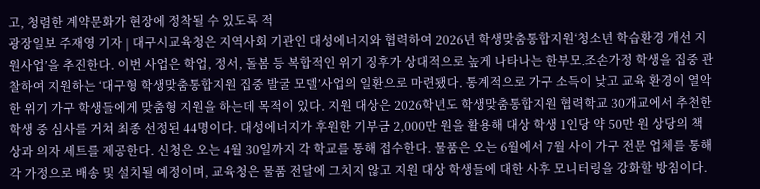고, 청렴한 계약문화가 현장에 정착될 수 있도록 적
광장일보 주재영 기자 | 대구시교육청은 지역사회 기관인 대성에너지와 협력하여 2026년 학생맞춤통합지원‘청소년 학습환경 개선 지원사업’을 추진한다. 이번 사업은 학업, 정서, 돌봄 등 복합적인 위기 징후가 상대적으로 높게 나타나는 한부모․조손가정 학생을 집중 관찰하여 지원하는 ‘대구형 학생맞춤통합지원 집중 발굴 모델’사업의 일환으로 마련됐다. 통계적으로 가구 소득이 낮고 교육 환경이 열악한 위기 가구 학생들에게 맞춤형 지원을 하는데 목적이 있다. 지원 대상은 2026학년도 학생맞춤통합지원 협력학교 30개교에서 추천한 학생 중 심사를 거쳐 최종 선정된 44명이다. 대성에너지가 후원한 기부금 2,000만 원을 활용해 대상 학생 1인당 약 50만 원 상당의 책상과 의자 세트를 제공한다. 신청은 오는 4월 30일까지 각 학교를 통해 접수한다. 물품은 오는 6월에서 7월 사이 가구 전문 업체를 통해 각 가정으로 배송 및 설치될 예정이며, 교육청은 물품 전달에 그치지 않고 지원 대상 학생들에 대한 사후 모니터링을 강화할 방침이다.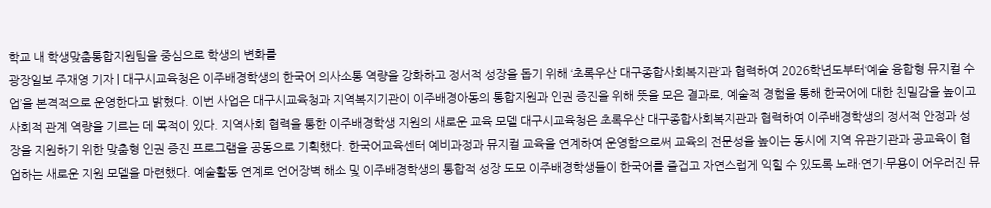학교 내 학생맞춤통합지원팀을 중심으로 학생의 변화를
광장일보 주재영 기자 | 대구시교육청은 이주배경학생의 한국어 의사소통 역량을 강화하고 정서적 성장을 돕기 위해 ‘초록우산 대구종합사회복지관’과 협력하여 2026학년도부터‘예술 융합형 뮤지컬 수업’을 본격적으로 운영한다고 밝혔다. 이번 사업은 대구시교육청과 지역복지기관이 이주배경아동의 통합지원과 인권 증진을 위해 뜻을 모은 결과로, 예술적 경험을 통해 한국어에 대한 친밀감을 높이고 사회적 관계 역량을 기르는 데 목적이 있다. 지역사회 협력을 통한 이주배경학생 지원의 새로운 교육 모델 대구시교육청은 초록우산 대구종합사회복지관과 협력하여 이주배경학생의 정서적 안정과 성장을 지원하기 위한 맞춤형 인권 증진 프로그램을 공동으로 기획했다. 한국어교육센터 예비과정과 뮤지컬 교육을 연계하여 운영함으로써 교육의 전문성을 높이는 동시에 지역 유관기관과 공교육이 협업하는 새로운 지원 모델을 마련했다. 예술활동 연계로 언어장벽 해소 및 이주배경학생의 통합적 성장 도모 이주배경학생들이 한국어를 즐겁고 자연스럽게 익힐 수 있도록 노래·연기·무용이 어우러진 뮤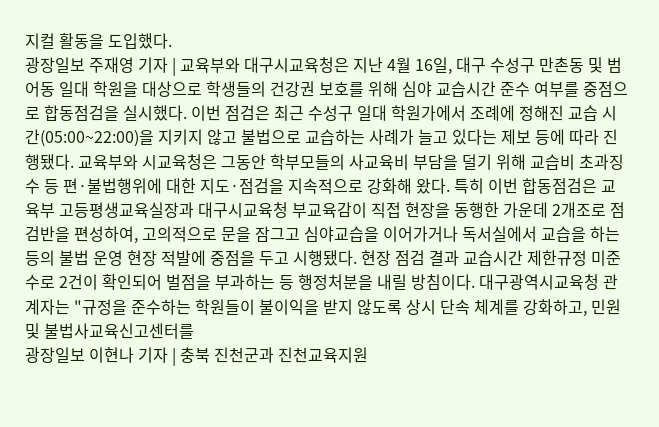지컬 활동을 도입했다.
광장일보 주재영 기자 | 교육부와 대구시교육청은 지난 4월 16일, 대구 수성구 만촌동 및 범어동 일대 학원을 대상으로 학생들의 건강권 보호를 위해 심야 교습시간 준수 여부를 중점으로 합동점검을 실시했다. 이번 점검은 최근 수성구 일대 학원가에서 조례에 정해진 교습 시간(05:00~22:00)을 지키지 않고 불법으로 교습하는 사례가 늘고 있다는 제보 등에 따라 진행됐다. 교육부와 시교육청은 그동안 학부모들의 사교육비 부담을 덜기 위해 교습비 초과징수 등 편·불법행위에 대한 지도·점검을 지속적으로 강화해 왔다. 특히 이번 합동점검은 교육부 고등평생교육실장과 대구시교육청 부교육감이 직접 현장을 동행한 가운데 2개조로 점검반을 편성하여, 고의적으로 문을 잠그고 심야교습을 이어가거나 독서실에서 교습을 하는 등의 불법 운영 현장 적발에 중점을 두고 시행됐다. 현장 점검 결과 교습시간 제한규정 미준수로 2건이 확인되어 벌점을 부과하는 등 행정처분을 내릴 방침이다. 대구광역시교육청 관계자는 "규정을 준수하는 학원들이 불이익을 받지 않도록 상시 단속 체계를 강화하고, 민원 및 불법사교육신고센터를
광장일보 이현나 기자 | 충북 진천군과 진천교육지원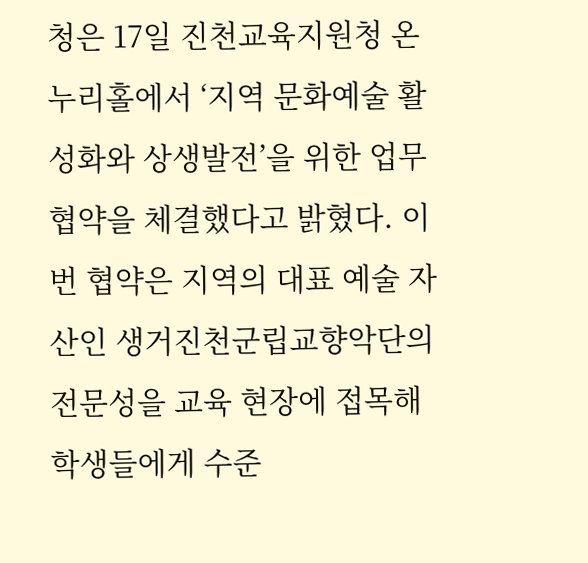청은 17일 진천교육지원청 온누리홀에서 ‘지역 문화예술 활성화와 상생발전’을 위한 업무협약을 체결했다고 밝혔다. 이번 협약은 지역의 대표 예술 자산인 생거진천군립교향악단의 전문성을 교육 현장에 접목해 학생들에게 수준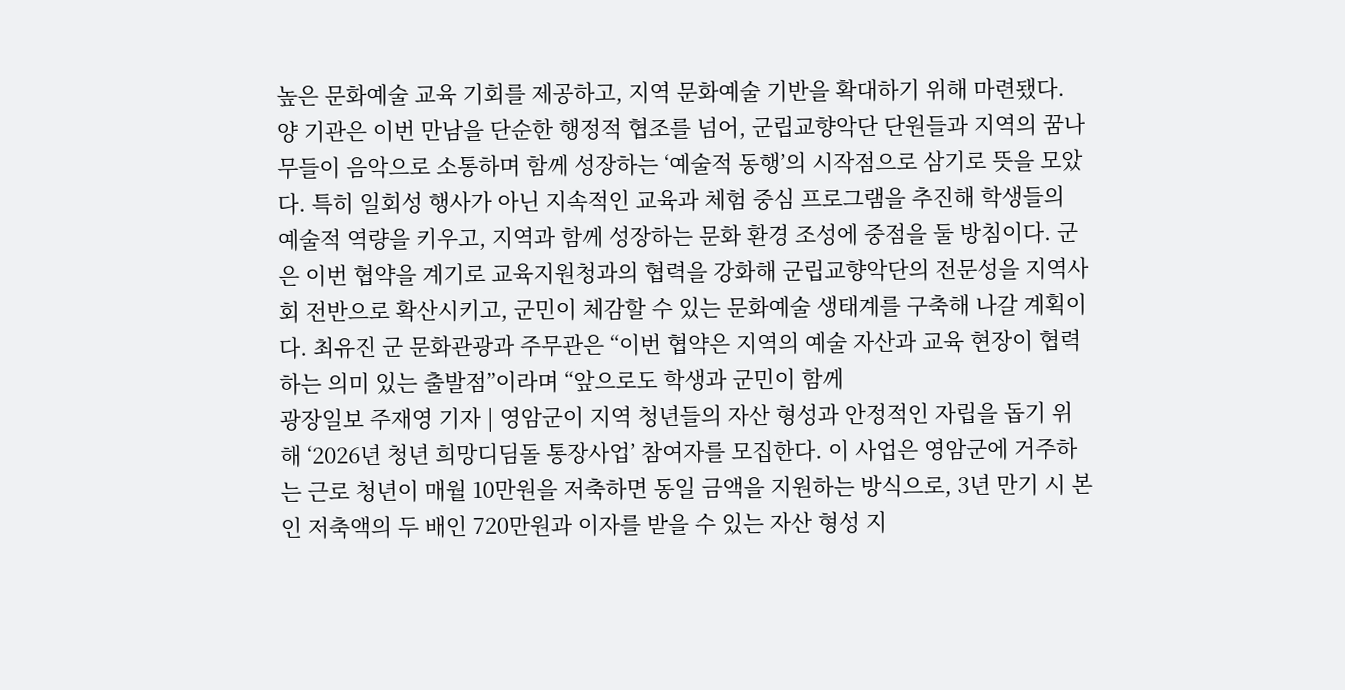높은 문화예술 교육 기회를 제공하고, 지역 문화예술 기반을 확대하기 위해 마련됐다. 양 기관은 이번 만남을 단순한 행정적 협조를 넘어, 군립교향악단 단원들과 지역의 꿈나무들이 음악으로 소통하며 함께 성장하는 ‘예술적 동행’의 시작점으로 삼기로 뜻을 모았다. 특히 일회성 행사가 아닌 지속적인 교육과 체험 중심 프로그램을 추진해 학생들의 예술적 역량을 키우고, 지역과 함께 성장하는 문화 환경 조성에 중점을 둘 방침이다. 군은 이번 협약을 계기로 교육지원청과의 협력을 강화해 군립교향악단의 전문성을 지역사회 전반으로 확산시키고, 군민이 체감할 수 있는 문화예술 생태계를 구축해 나갈 계획이다. 최유진 군 문화관광과 주무관은 “이번 협약은 지역의 예술 자산과 교육 현장이 협력하는 의미 있는 출발점”이라며 “앞으로도 학생과 군민이 함께
광장일보 주재영 기자 | 영암군이 지역 청년들의 자산 형성과 안정적인 자립을 돕기 위해 ‘2026년 청년 희망디딤돌 통장사업’ 참여자를 모집한다. 이 사업은 영암군에 거주하는 근로 청년이 매월 10만원을 저축하면 동일 금액을 지원하는 방식으로, 3년 만기 시 본인 저축액의 두 배인 720만원과 이자를 받을 수 있는 자산 형성 지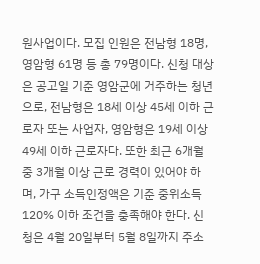원사업이다. 모집 인원은 전남형 18명, 영암형 61명 등 총 79명이다. 신청 대상은 공고일 기준 영암군에 거주하는 청년으로, 전남형은 18세 이상 45세 이하 근로자 또는 사업자, 영암형은 19세 이상 49세 이하 근로자다. 또한 최근 6개월 중 3개월 이상 근로 경력이 있어야 하며, 가구 소득인정액은 기준 중위소득 120% 이하 조건을 충족해야 한다. 신청은 4월 20일부터 5월 8일까지 주소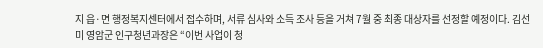지 읍·면 행정복지센터에서 접수하며, 서류 심사와 소득 조사 등을 거쳐 7월 중 최종 대상자를 선정할 예정이다. 김선미 영암군 인구청년과장은 “이번 사업이 청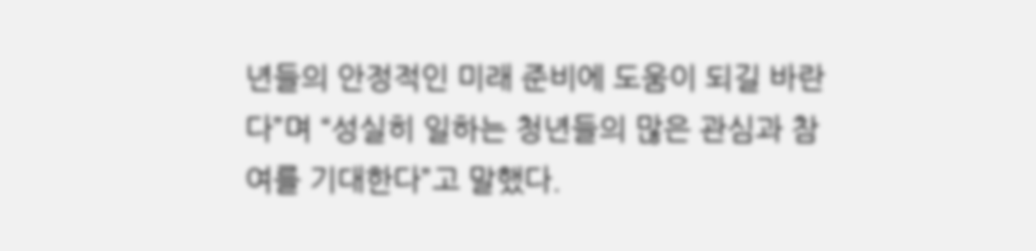년들의 안정적인 미래 준비에 도움이 되길 바란다”며 “성실히 일하는 청년들의 많은 관심과 참여를 기대한다”고 말했다.